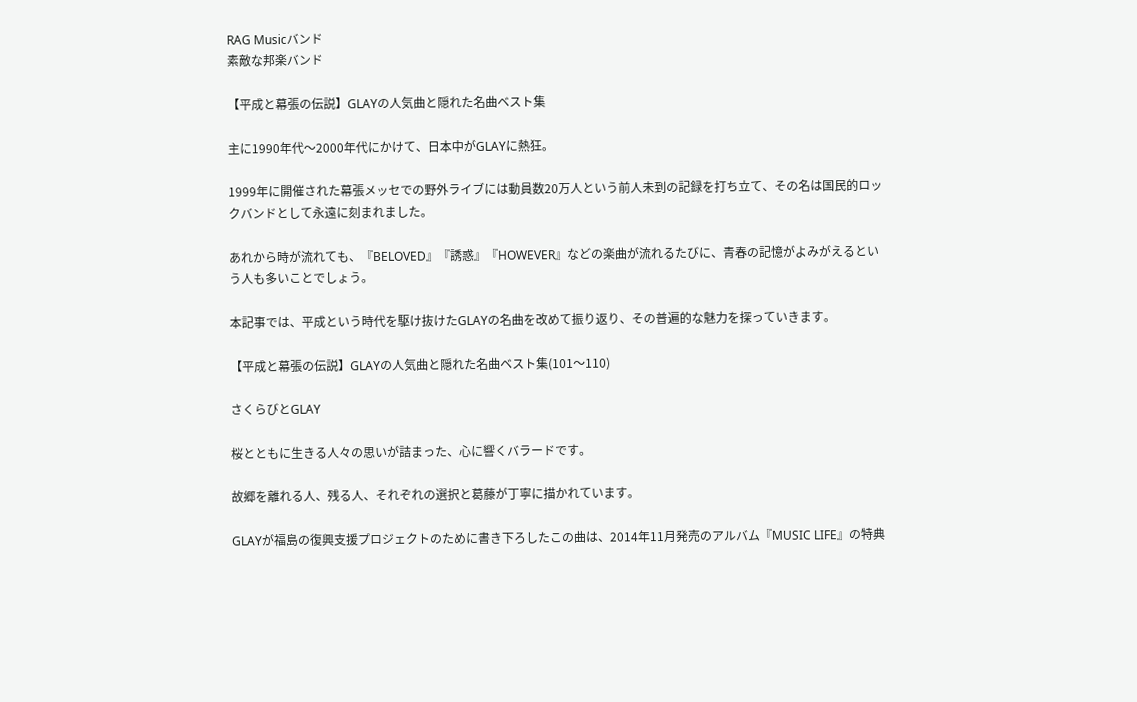RAG Musicバンド
素敵な邦楽バンド

【平成と幕張の伝説】GLAYの人気曲と隠れた名曲ベスト集

主に1990年代〜2000年代にかけて、日本中がGLAYに熱狂。

1999年に開催された幕張メッセでの野外ライブには動員数20万人という前人未到の記録を打ち立て、その名は国民的ロックバンドとして永遠に刻まれました。

あれから時が流れても、『BELOVED』『誘惑』『HOWEVER』などの楽曲が流れるたびに、青春の記憶がよみがえるという人も多いことでしょう。

本記事では、平成という時代を駆け抜けたGLAYの名曲を改めて振り返り、その普遍的な魅力を探っていきます。

【平成と幕張の伝説】GLAYの人気曲と隠れた名曲ベスト集(101〜110)

さくらびとGLAY

桜とともに生きる人々の思いが詰まった、心に響くバラードです。

故郷を離れる人、残る人、それぞれの選択と葛藤が丁寧に描かれています。

GLAYが福島の復興支援プロジェクトのために書き下ろしたこの曲は、2014年11月発売のアルバム『MUSIC LIFE』の特典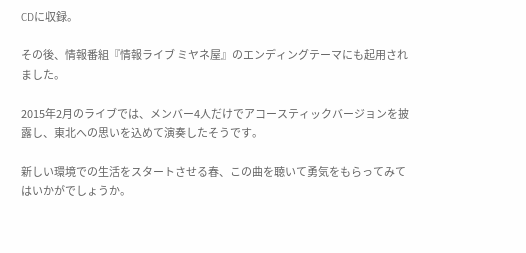CDに収録。

その後、情報番組『情報ライブ ミヤネ屋』のエンディングテーマにも起用されました。

2015年2月のライブでは、メンバー4人だけでアコースティックバージョンを披露し、東北への思いを込めて演奏したそうです。

新しい環境での生活をスタートさせる春、この曲を聴いて勇気をもらってみてはいかがでしょうか。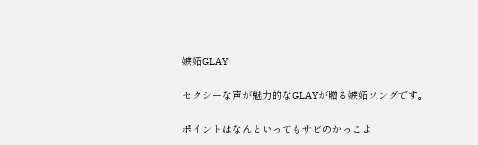嫉妬GLAY

セクシーな声が魅力的なGLAYが贈る嫉妬ソングです。

ポイントはなんといってもサビのかっこよ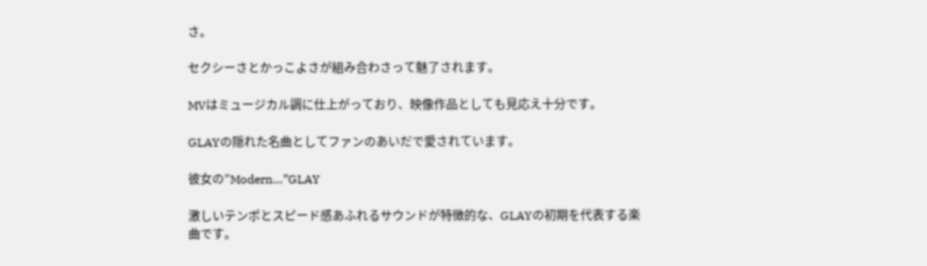さ。

セクシーさとかっこよさが組み合わさって魅了されます。

MVはミュージカル調に仕上がっており、映像作品としても見応え十分です。

GLAYの隠れた名曲としてファンのあいだで愛されています。

彼女の”Modern…”GLAY

激しいテンポとスピード感あふれるサウンドが特徴的な、GLAYの初期を代表する楽曲です。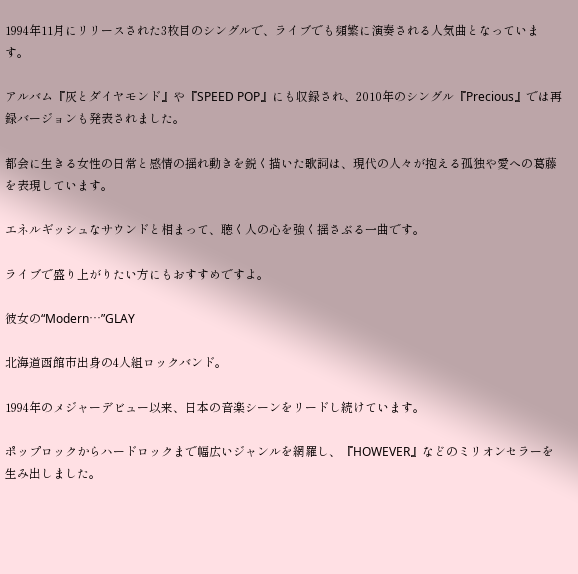1994年11月にリリースされた3枚目のシングルで、ライブでも頻繁に演奏される人気曲となっています。

アルバム『灰とダイヤモンド』や『SPEED POP』にも収録され、2010年のシングル『Precious』では再録バージョンも発表されました。

都会に生きる女性の日常と感情の揺れ動きを鋭く描いた歌詞は、現代の人々が抱える孤独や愛への葛藤を表現しています。

エネルギッシュなサウンドと相まって、聴く人の心を強く揺さぶる一曲です。

ライブで盛り上がりたい方にもおすすめですよ。

彼女の“Modern⋯”GLAY

北海道函館市出身の4人組ロックバンド。

1994年のメジャーデビュー以来、日本の音楽シーンをリードし続けています。

ポップロックからハードロックまで幅広いジャンルを網羅し、『HOWEVER』などのミリオンセラーを生み出しました。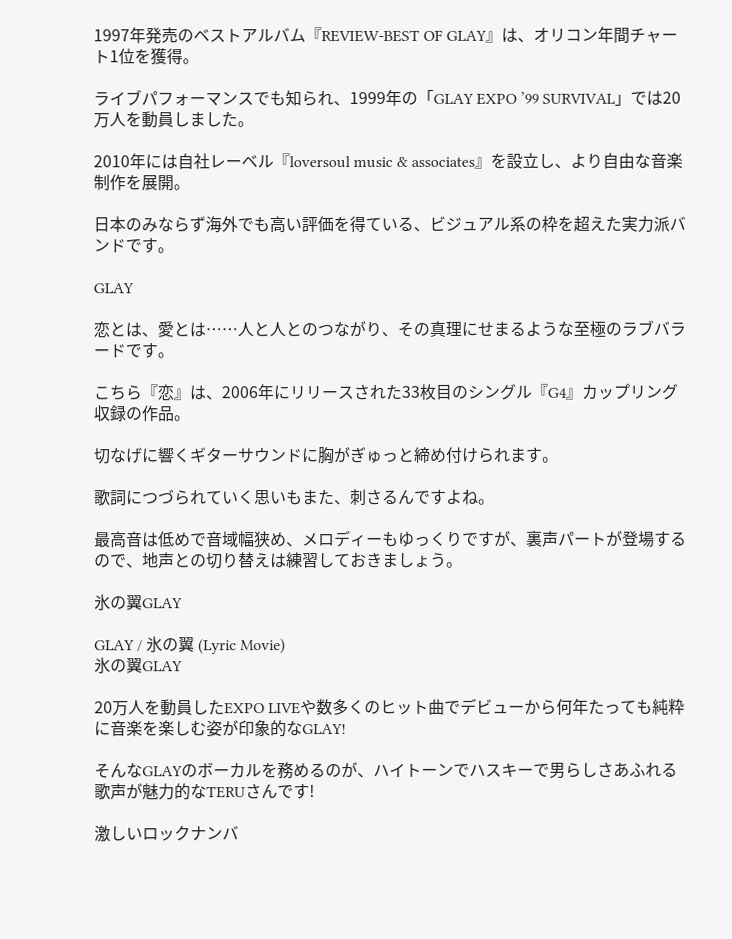1997年発売のベストアルバム『REVIEW-BEST OF GLAY』は、オリコン年間チャート1位を獲得。

ライブパフォーマンスでも知られ、1999年の「GLAY EXPO ’99 SURVIVAL」では20万人を動員しました。

2010年には自社レーベル『loversoul music & associates』を設立し、より自由な音楽制作を展開。

日本のみならず海外でも高い評価を得ている、ビジュアル系の枠を超えた実力派バンドです。

GLAY

恋とは、愛とは……人と人とのつながり、その真理にせまるような至極のラブバラードです。

こちら『恋』は、2006年にリリースされた33枚目のシングル『G4』カップリング収録の作品。

切なげに響くギターサウンドに胸がぎゅっと締め付けられます。

歌詞につづられていく思いもまた、刺さるんですよね。

最高音は低めで音域幅狭め、メロディーもゆっくりですが、裏声パートが登場するので、地声との切り替えは練習しておきましょう。

氷の翼GLAY

GLAY / 氷の翼 (Lyric Movie)
氷の翼GLAY

20万人を動員したEXPO LIVEや数多くのヒット曲でデビューから何年たっても純粋に音楽を楽しむ姿が印象的なGLAY!

そんなGLAYのボーカルを務めるのが、ハイトーンでハスキーで男らしさあふれる歌声が魅力的なTERUさんです!

激しいロックナンバ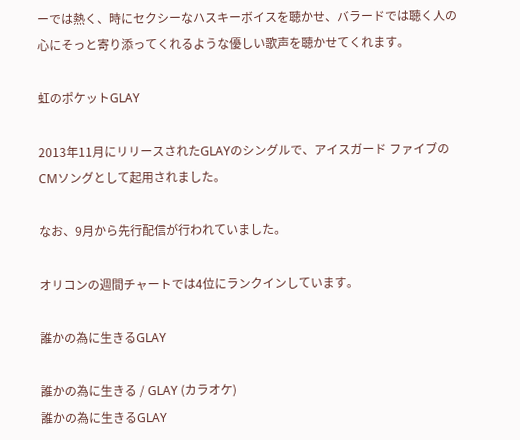ーでは熱く、時にセクシーなハスキーボイスを聴かせ、バラードでは聴く人の心にそっと寄り添ってくれるような優しい歌声を聴かせてくれます。

虹のポケットGLAY

2013年11月にリリースされたGLAYのシングルで、アイスガード ファイブのCMソングとして起用されました。

なお、9月から先行配信が行われていました。

オリコンの週間チャートでは4位にランクインしています。

誰かの為に生きるGLAY

誰かの為に生きる / GLAY (カラオケ)
誰かの為に生きるGLAY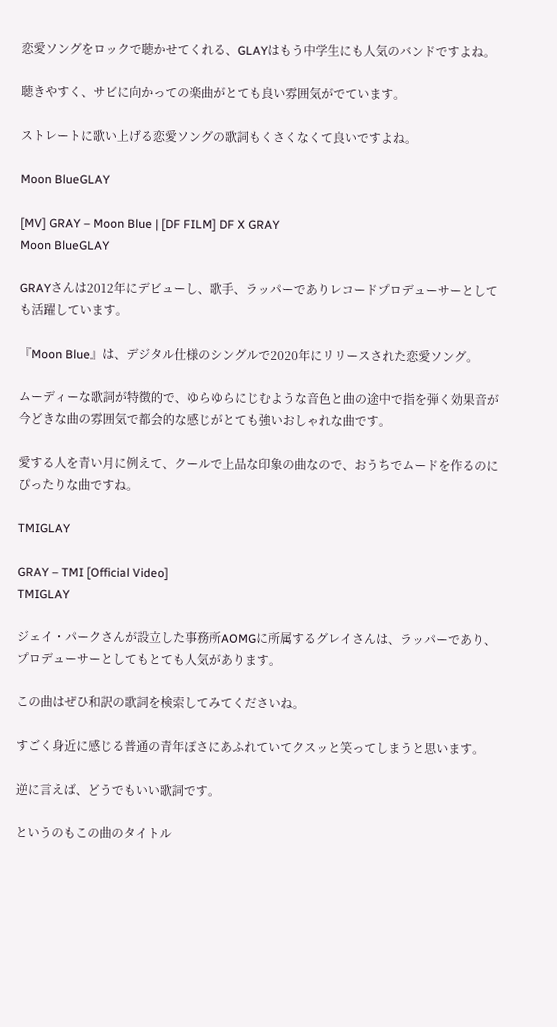恋愛ソングをロックで聴かせてくれる、GLAYはもう中学生にも人気のバンドですよね。

聴きやすく、サビに向かっての楽曲がとても良い雰囲気がでています。

ストレートに歌い上げる恋愛ソングの歌詞もくさくなくて良いですよね。

Moon BlueGLAY

[MV] GRAY – Moon Blue | [DF FILM] DF X GRAY
Moon BlueGLAY

GRAYさんは2012年にデビューし、歌手、ラッパーでありレコードプロデューサーとしても活躍しています。

『Moon Blue』は、デジタル仕様のシングルで2020年にリリースされた恋愛ソング。

ムーディーな歌詞が特徴的で、ゆらゆらにじむような音色と曲の途中で指を弾く効果音が今どきな曲の雰囲気で都会的な感じがとても強いおしゃれな曲です。

愛する人を青い月に例えて、クールで上品な印象の曲なので、おうちでムードを作るのにぴったりな曲ですね。

TMIGLAY

GRAY – TMI [Official Video]
TMIGLAY

ジェイ・パークさんが設立した事務所AOMGに所属するグレイさんは、ラッパーであり、プロデューサーとしてもとても人気があります。

この曲はぜひ和訳の歌詞を検索してみてくださいね。

すごく身近に感じる普通の青年ぽさにあふれていてクスッと笑ってしまうと思います。

逆に言えば、どうでもいい歌詞です。

というのもこの曲のタイトル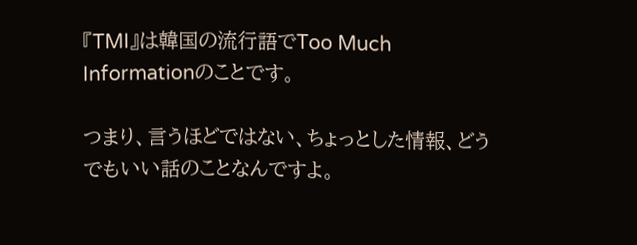『TMI』は韓国の流行語でToo Much Informationのことです。

つまり、言うほどではない、ちょっとした情報、どうでもいい話のことなんですよ。